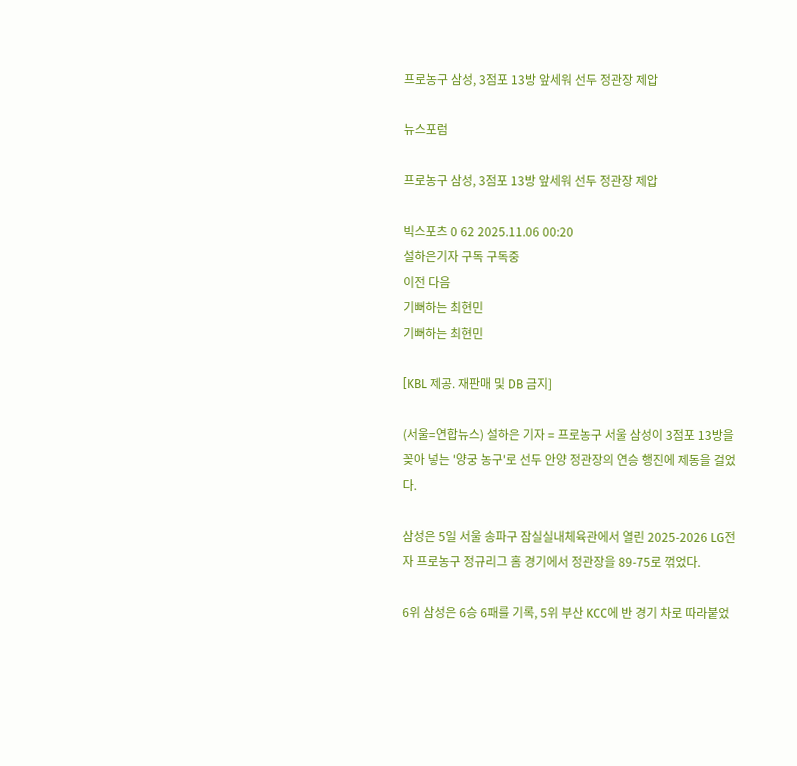프로농구 삼성, 3점포 13방 앞세워 선두 정관장 제압

뉴스포럼

프로농구 삼성, 3점포 13방 앞세워 선두 정관장 제압

빅스포츠 0 62 2025.11.06 00:20
설하은기자 구독 구독중
이전 다음
기뻐하는 최현민
기뻐하는 최현민

[KBL 제공. 재판매 및 DB 금지]

(서울=연합뉴스) 설하은 기자 = 프로농구 서울 삼성이 3점포 13방을 꽂아 넣는 '양궁 농구'로 선두 안양 정관장의 연승 행진에 제동을 걸었다.

삼성은 5일 서울 송파구 잠실실내체육관에서 열린 2025-2026 LG전자 프로농구 정규리그 홈 경기에서 정관장을 89-75로 꺾었다.

6위 삼성은 6승 6패를 기록, 5위 부산 KCC에 반 경기 차로 따라붙었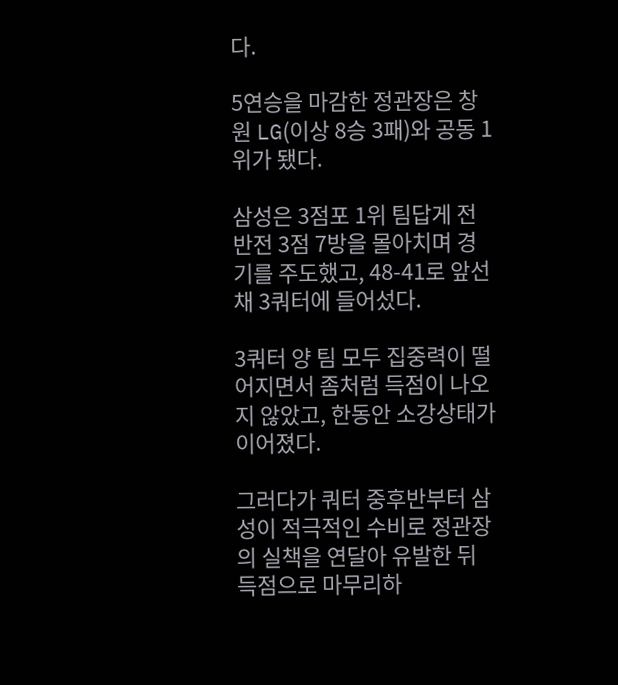다.

5연승을 마감한 정관장은 창원 LG(이상 8승 3패)와 공동 1위가 됐다.

삼성은 3점포 1위 팀답게 전반전 3점 7방을 몰아치며 경기를 주도했고, 48-41로 앞선 채 3쿼터에 들어섰다.

3쿼터 양 팀 모두 집중력이 떨어지면서 좀처럼 득점이 나오지 않았고, 한동안 소강상태가 이어졌다.

그러다가 쿼터 중후반부터 삼성이 적극적인 수비로 정관장의 실책을 연달아 유발한 뒤 득점으로 마무리하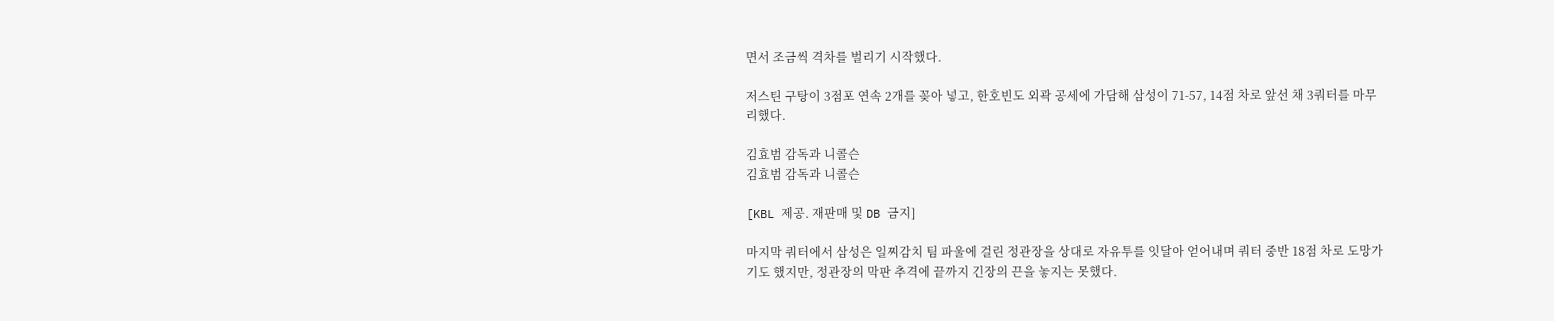면서 조금씩 격차를 벌리기 시작했다.

저스틴 구탕이 3점포 연속 2개를 꽂아 넣고, 한호빈도 외곽 공세에 가담해 삼성이 71-57, 14점 차로 앞선 채 3쿼터를 마무리했다.

김효범 감독과 니콜슨
김효범 감독과 니콜슨

[KBL 제공. 재판매 및 DB 금지]

마지막 쿼터에서 삼성은 일찌감치 팀 파울에 걸린 정관장을 상대로 자유투를 잇달아 얻어내며 쿼터 중반 18점 차로 도망가기도 했지만, 정관장의 막판 추격에 끝까지 긴장의 끈을 놓지는 못했다.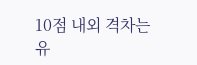10점 내외 격차는 유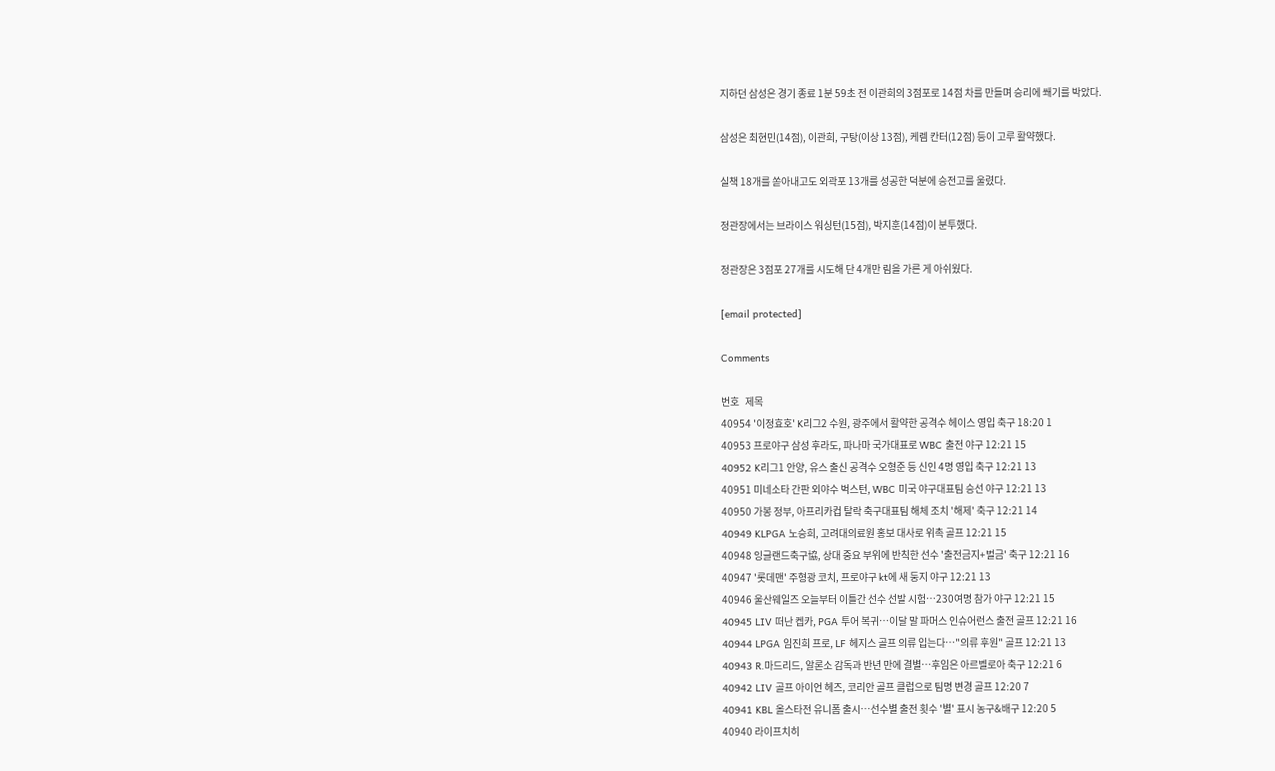지하던 삼성은 경기 종료 1분 59초 전 이관희의 3점포로 14점 차를 만들며 승리에 쐐기를 박았다.

삼성은 최현민(14점), 이관희, 구탕(이상 13점), 케렘 칸터(12점) 등이 고루 활약했다.

실책 18개를 쏟아내고도 외곽포 13개를 성공한 덕분에 승전고를 울렸다.

정관장에서는 브라이스 워싱턴(15점), 박지훈(14점)이 분투했다.

정관장은 3점포 27개를 시도해 단 4개만 림을 가른 게 아쉬웠다.

[email protected]

Comments

번호   제목
40954 '이정효호' K리그2 수원, 광주에서 활약한 공격수 헤이스 영입 축구 18:20 1
40953 프로야구 삼성 후라도, 파나마 국가대표로 WBC 출전 야구 12:21 15
40952 K리그1 안양, 유스 출신 공격수 오형준 등 신인 4명 영입 축구 12:21 13
40951 미네소타 간판 외야수 벅스턴, WBC 미국 야구대표팀 승선 야구 12:21 13
40950 가봉 정부, 아프리카컵 탈락 축구대표팀 해체 조치 '해제' 축구 12:21 14
40949 KLPGA 노승희, 고려대의료원 홍보 대사로 위촉 골프 12:21 15
40948 잉글랜드축구協, 상대 중요 부위에 반칙한 선수 '출전금지+벌금' 축구 12:21 16
40947 '롯데맨' 주형광 코치, 프로야구 kt에 새 둥지 야구 12:21 13
40946 울산웨일즈 오늘부터 이틀간 선수 선발 시험…230여명 참가 야구 12:21 15
40945 LIV 떠난 켑카, PGA 투어 복귀…이달 말 파머스 인슈어런스 출전 골프 12:21 16
40944 LPGA 임진희 프로, LF 헤지스 골프 의류 입는다…"의류 후원" 골프 12:21 13
40943 R.마드리드, 알론소 감독과 반년 만에 결별…후임은 아르벨로아 축구 12:21 6
40942 LIV 골프 아이언 헤즈, 코리안 골프 클럽으로 팀명 변경 골프 12:20 7
40941 KBL 올스타전 유니폼 출시…선수별 출전 횟수 '별' 표시 농구&배구 12:20 5
40940 라이프치히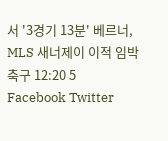서 '3경기 13분' 베르너, MLS 새너제이 이적 임박 축구 12:20 5
Facebook Twitter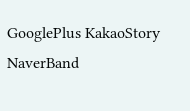GooglePlus KakaoStory NaverBand